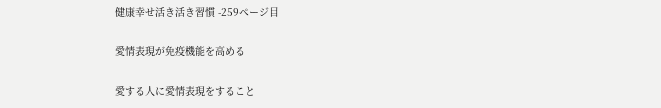健康幸せ活き活き習慣 -259ページ目

愛情表現が免疫機能を高める

愛する人に愛情表現をすること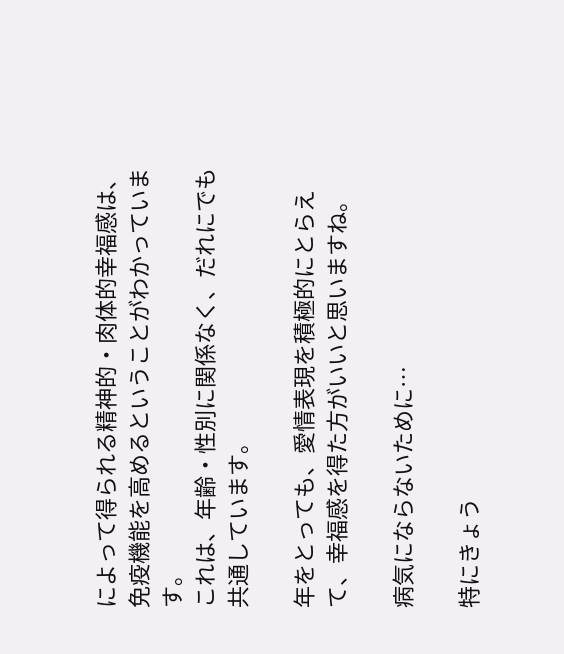によって得られる精神的・肉体的幸福感は、免疫機能を高めるということがわかっています。
これは、年齢・性別に関係なく、だれにでも共通しています。

年をとっても、愛情表現を積極的にとらえて、幸福感を得た方がいいと思いますね。

病気にならないために…

特にきょう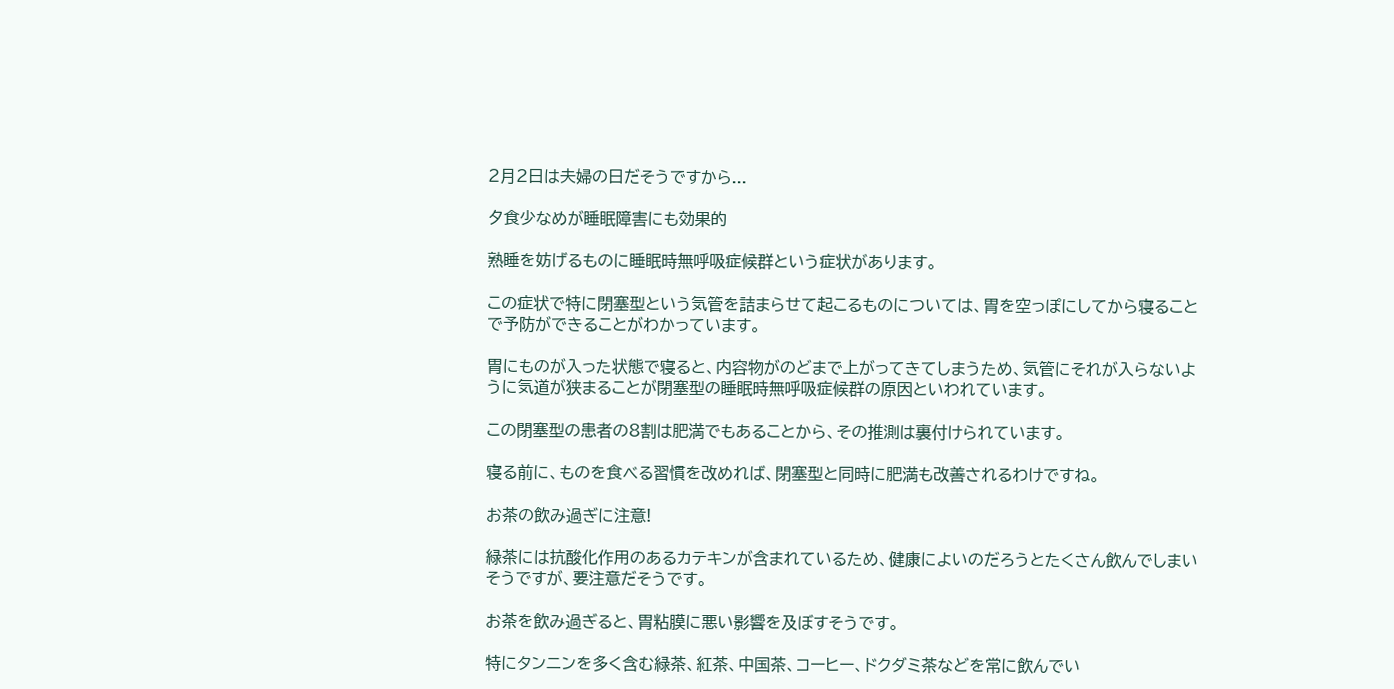2月2日は夫婦の日だそうですから...

夕食少なめが睡眠障害にも効果的

熟睡を妨げるものに睡眠時無呼吸症候群という症状があります。

この症状で特に閉塞型という気管を詰まらせて起こるものについては、胃を空っぽにしてから寝ることで予防ができることがわかっています。

胃にものが入った状態で寝ると、内容物がのどまで上がってきてしまうため、気管にそれが入らないように気道が狭まることが閉塞型の睡眠時無呼吸症候群の原因といわれています。

この閉塞型の患者の8割は肥満でもあることから、その推測は裏付けられています。

寝る前に、ものを食べる習慣を改めれば、閉塞型と同時に肥満も改善されるわけですね。

お茶の飲み過ぎに注意!

緑茶には抗酸化作用のあるカテキンが含まれているため、健康によいのだろうとたくさん飲んでしまいそうですが、要注意だそうです。

お茶を飲み過ぎると、胃粘膜に悪い影響を及ぼすそうです。

特にタンニンを多く含む緑茶、紅茶、中国茶、コーヒー、ドクダミ茶などを常に飲んでい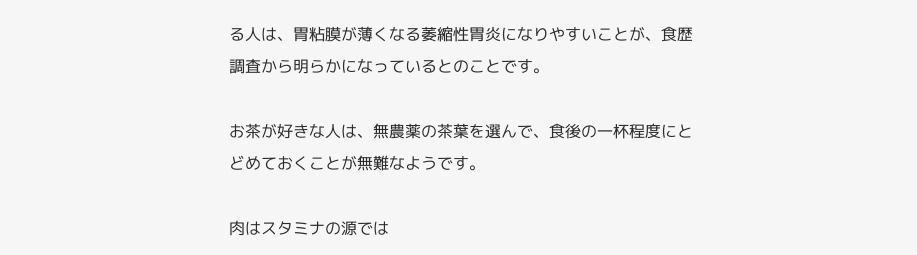る人は、胃粘膜が薄くなる萎縮性胃炎になりやすいことが、食歴調査から明らかになっているとのことです。

お茶が好きな人は、無農薬の茶葉を選んで、食後の一杯程度にとどめておくことが無難なようです。

肉はスタミナの源では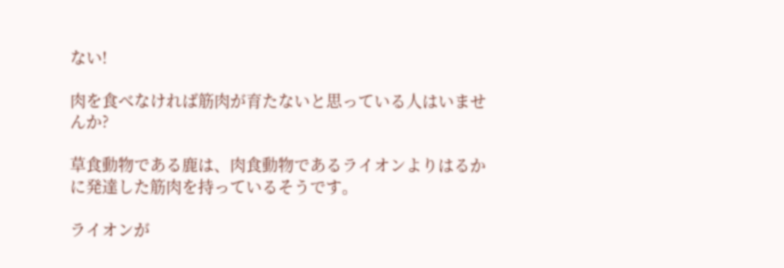ない!

肉を食べなければ筋肉が育たないと思っている人はいませんか?

草食動物である鹿は、肉食動物であるライオンよりはるかに発達した筋肉を持っているそうです。

ライオンが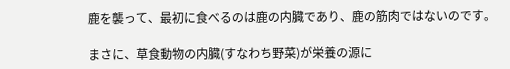鹿を襲って、最初に食べるのは鹿の内臓であり、鹿の筋肉ではないのです。

まさに、草食動物の内臓(すなわち野菜)が栄養の源に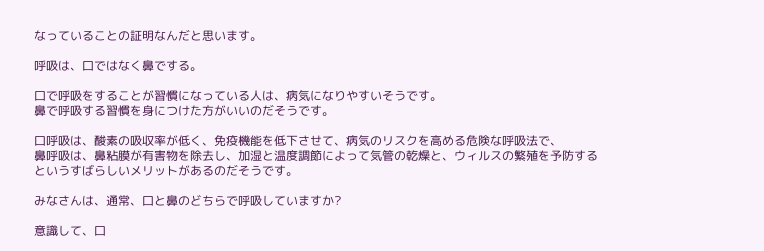なっていることの証明なんだと思います。

呼吸は、口ではなく鼻でする。

口で呼吸をすることが習慣になっている人は、病気になりやすいそうです。
鼻で呼吸する習慣を身につけた方がいいのだそうです。

口呼吸は、酸素の吸収率が低く、免疫機能を低下させて、病気のリスクを高める危険な呼吸法で、
鼻呼吸は、鼻粘膜が有害物を除去し、加湿と温度調節によって気管の乾燥と、ウィルスの繁殖を予防するというすばらしいメリットがあるのだそうです。

みなさんは、通常、口と鼻のどちらで呼吸していますか?

意識して、口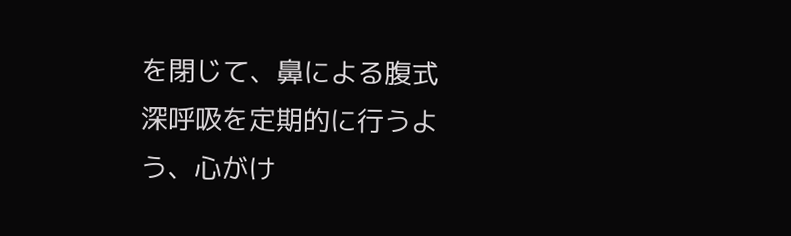を閉じて、鼻による腹式深呼吸を定期的に行うよう、心がけ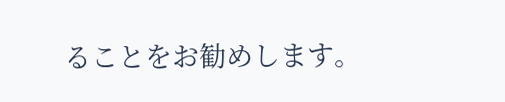ることをお勧めします。